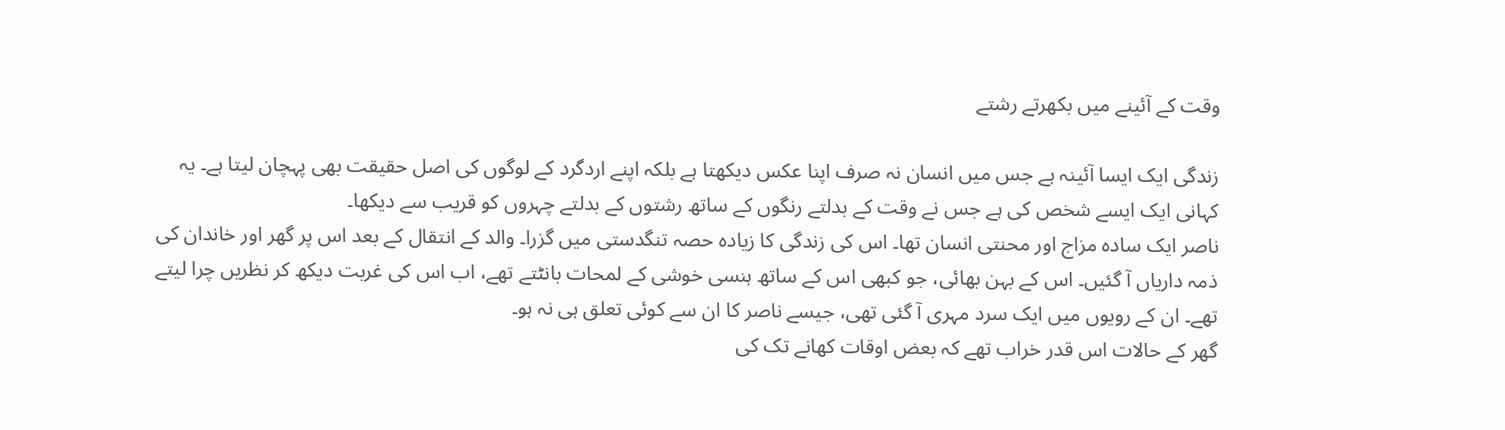وقت کے آئینے میں بکھرتے رشتے

زندگی ایک ایسا آئینہ ہے جس میں انسان نہ صرف اپنا عکس دیکھتا ہے بلکہ اپنے اردگرد کے لوگوں کی اصل حقیقت بھی پہچان لیتا ہے۔ یہ کہانی ایک ایسے شخص کی ہے جس نے وقت کے بدلتے رنگوں کے ساتھ رشتوں کے بدلتے چہروں کو قریب سے دیکھا۔
ناصر ایک سادہ مزاج اور محنتی انسان تھا۔ اس کی زندگی کا زیادہ حصہ تنگدستی میں گزرا۔ والد کے انتقال کے بعد اس پر گھر اور خاندان کی ذمہ داریاں آ گئیں۔ اس کے بہن بھائی، جو کبھی اس کے ساتھ ہنسی خوشی کے لمحات بانٹتے تھے، اب اس کی غربت دیکھ کر نظریں چرا لیتے تھے۔ ان کے رویوں میں ایک سرد مہری آ گئی تھی، جیسے ناصر کا ان سے کوئی تعلق ہی نہ ہو۔
گھر کے حالات اس قدر خراب تھے کہ بعض اوقات کھانے تک کی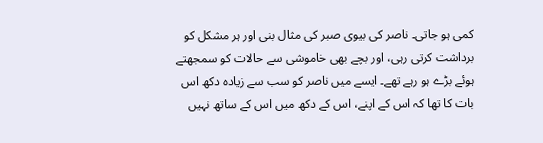کمی ہو جاتی۔ ناصر کی بیوی صبر کی مثال بنی اور ہر مشکل کو برداشت کرتی رہی، اور بچے بھی خاموشی سے حالات کو سمجھتے ہوئے بڑے ہو رہے تھے۔ ایسے میں ناصر کو سب سے زیادہ دکھ اس بات کا تھا کہ اس کے اپنے، اس کے دکھ میں اس کے ساتھ نہیں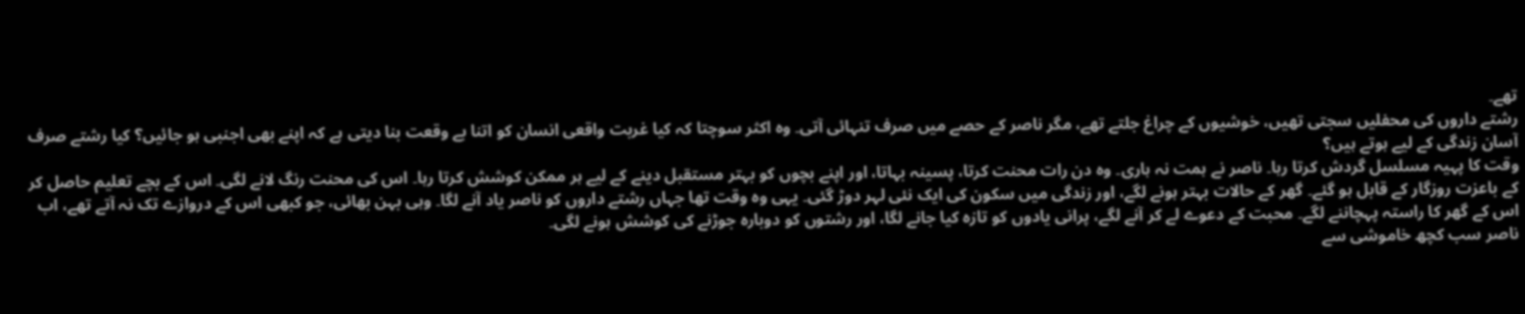تھے۔
رشتے داروں کی محفلیں سجتی تھیں، خوشیوں کے چراغ جلتے تھے، مگر ناصر کے حصے میں صرف تنہائی آتی۔ وہ اکثر سوچتا کہ کیا غربت واقعی انسان کو اتنا بے وقعت بنا دیتی ہے کہ اپنے بھی اجنبی ہو جائیں؟ کیا رشتے صرف آسان زندگی کے لیے ہوتے ہیں؟
وقت کا پہیہ مسلسل گردش کرتا رہا۔ ناصر نے ہمت نہ ہاری۔ وہ دن رات محنت کرتا، پسینہ بہاتا، اور اپنے بچوں کو بہتر مستقبل دینے کے لیے ہر ممکن کوشش کرتا رہا۔ اس کی محنت رنگ لانے لگی۔ اس کے بچے تعلیم حاصل کر کے باعزت روزگار کے قابل ہو گئے۔ گھر کے حالات بہتر ہونے لگے، اور زندگی میں سکون کی ایک نئی لہر دوڑ گئی۔ یہی وہ وقت تھا جہاں رشتے داروں کو ناصر یاد آنے لگا۔ وہی بہن بھائی، جو کبھی اس کے دروازے تک نہ آتے تھے، اب اس کے گھر کا راستہ پہچاننے لگے۔ محبت کے دعوے لے کر آنے لگے، پرانی یادوں کو تازہ کیا جانے لگا، اور رشتوں کو دوبارہ جوڑنے کی کوشش ہونے لگی۔
ناصر سب کچھ خاموشی سے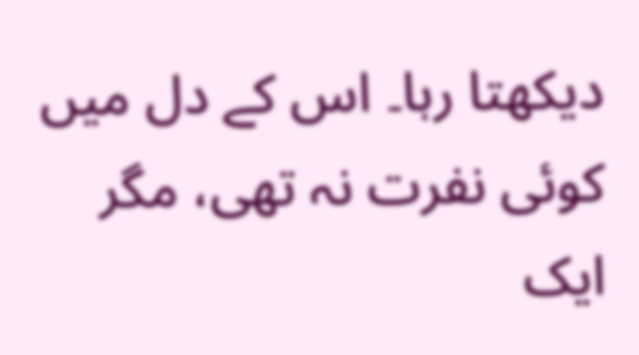دیکھتا رہا۔ اس کے دل میں کوئی نفرت نہ تھی، مگر ایک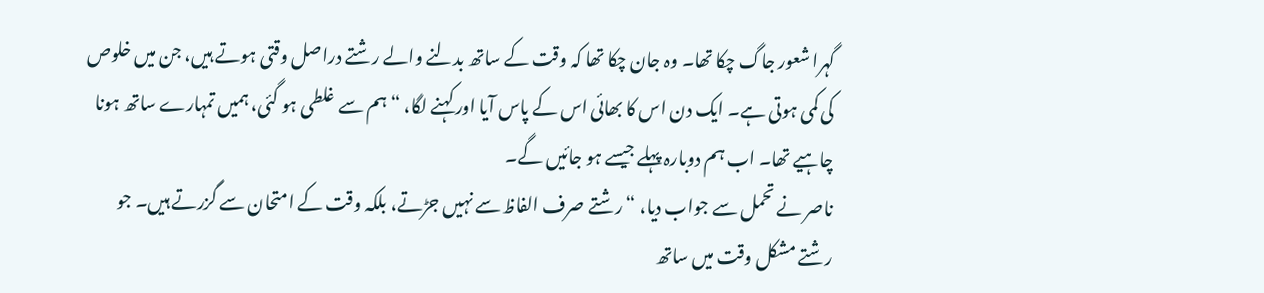گہرا شعور جاگ چکا تھا۔ وہ جان چکا تھا کہ وقت کے ساتھ بدلنے والے رشتے دراصل وقتی ہوتے ہیں، جن میں خلوص کی کمی ہوتی ہے۔ ایک دن اس کا بھائی اس کے پاس آیا اور کہنے لگا، “ہم سے غلطی ہو گئی، ہمیں تمہارے ساتھ ہونا چاہیے تھا۔ اب ہم دوبارہ پہلے جیسے ہو جائیں گے۔
ناصر نے تحمل سے جواب دیا، “رشتے صرف الفاظ سے نہیں جڑتے، بلکہ وقت کے امتحان سے گزرتے ہیں۔ جو رشتے مشکل وقت میں ساتھ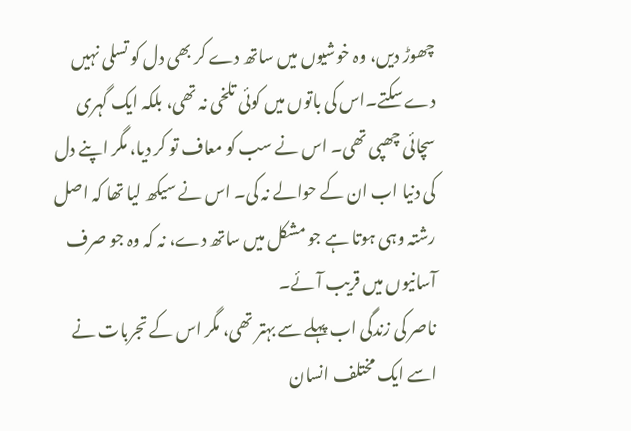چھوڑ دیں، وہ خوشیوں میں ساتھ دے کر بھی دل کو تسلی نہیں دے سکتے۔اس کی باتوں میں کوئی تلخی نہ تھی، بلکہ ایک گہری سچائی چھپی تھی۔ اس نے سب کو معاف تو کر دیا، مگر اپنے دل کی دنیا اب ان کے حوالے نہ کی۔ اس نے سیکھ لیا تھا کہ اصل رشتہ وہی ہوتا ہے جو مشکل میں ساتھ دے، نہ کہ وہ جو صرف آسانیوں میں قریب آئے۔
ناصر کی زندگی اب پہلے سے بہتر تھی، مگر اس کے تجربات نے اسے ایک مختلف انسان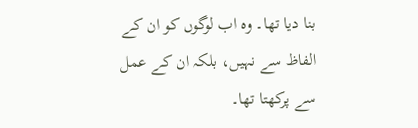بنا دیا تھا۔ وہ اب لوگوں کو ان کے الفاظ سے نہیں، بلکہ ان کے عمل سے پرکھتا تھا۔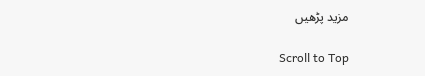مزید پڑھیں

Scroll to Top